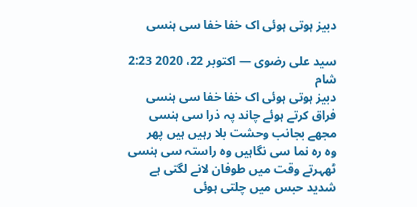دبیز ہوتی ہوئی اک خفا خفا سی ہنسی

سید علی رضوی — اکتوبر 22، 2020 2:23 شام
دبیز ہوتی ہوئی اک خفا خفا سی ہنسی
فراق کرتے ہوئے چاند پہ ذرا سی ہنسی
مجھے بجانب وحشت بلا رہیں ہیں پھر
وہ رہ نما سی نگاہیں وہ راستہ سی ہنسی
ٹھہرتے وقت میں طوفان لانے لگتی ہے
شدید حبس میں چلتی ہوئی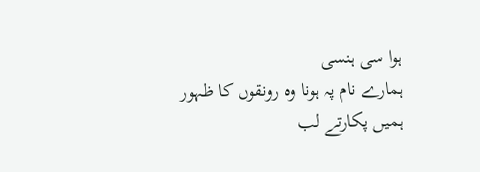ہوا سی ہنسی
ہمارے نام پہ ہونا وہ رونقوں کا ظہور
ہمیں پکارتے لب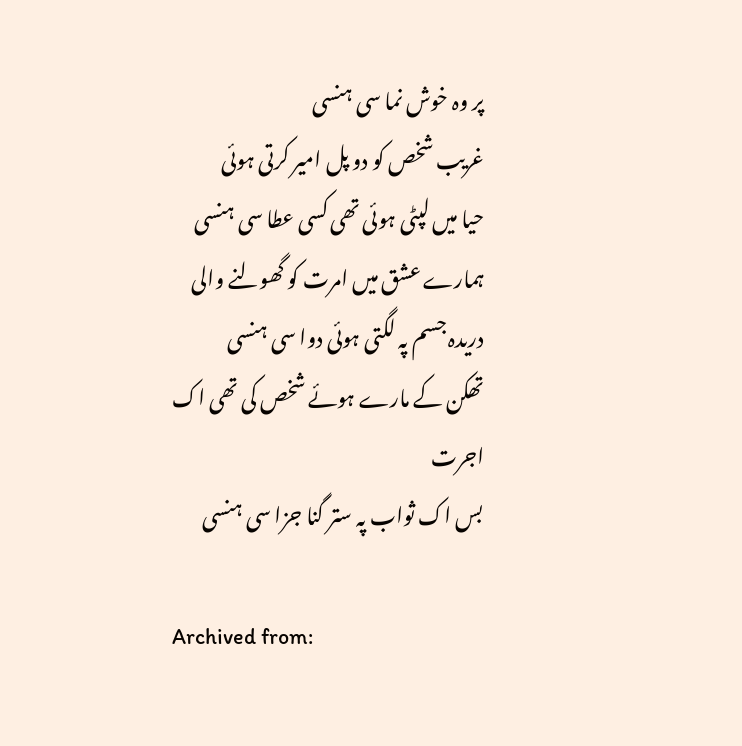پر وہ خوش نما سی ہنسی
غریب شخص کو دو پل امیر کرتی ہوئی
حیا میں لپٹی ہوئی تھی کسی عطا سی ہنسی
ہمارے عشق میں امرت کو گھولنے والی
دریدہ جسم پہ لگتی ہوئی دوا سی ہنسی
تھکن کے مارے ہوئے شخص کی تھی اک اجرت
بس اک ثواب پہ ستر گنا جزا سی ہنسی

Archived from: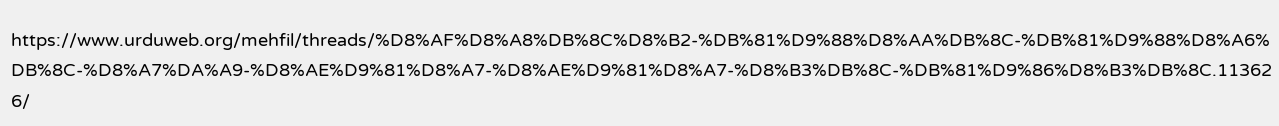https://www.urduweb.org/mehfil/threads/%D8%AF%D8%A8%DB%8C%D8%B2-%DB%81%D9%88%D8%AA%DB%8C-%DB%81%D9%88%D8%A6%DB%8C-%D8%A7%DA%A9-%D8%AE%D9%81%D8%A7-%D8%AE%D9%81%D8%A7-%D8%B3%DB%8C-%DB%81%D9%86%D8%B3%DB%8C.113626/